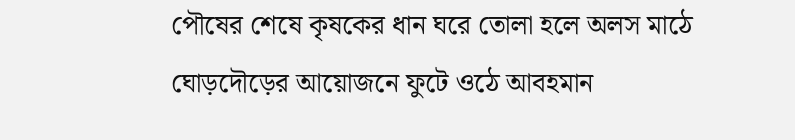পৌষের শেষে কৃষকের ধান ঘরে তোলা হলে অলস মাঠে ঘোড়দৌড়ের আয়োজনে ফুটে ওঠে আবহমান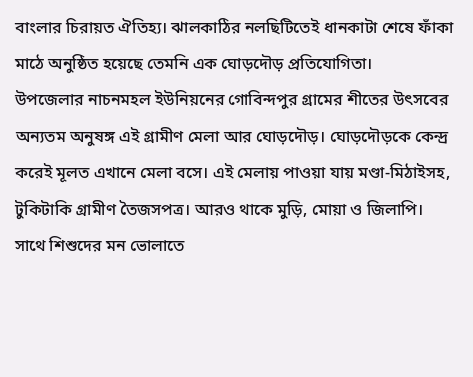বাংলার চিরায়ত ঐতিহ্য। ঝালকাঠির নলছিটিতেই ধানকাটা শেষে ফাঁকা মাঠে অনুষ্ঠিত হয়েছে তেমনি এক ঘোড়দৌড় প্রতিযোগিতা।
উপজেলার নাচনমহল ইউনিয়নের গোবিন্দপুর গ্রামের শীতের উৎসবের অন্যতম অনুষঙ্গ এই গ্রামীণ মেলা আর ঘোড়দৌড়। ঘোড়দৌড়কে কেন্দ্র করেই মূলত এখানে মেলা বসে। এই মেলায় পাওয়া যায় মণ্ডা-মিঠাইসহ, টুকিটাকি গ্রামীণ তৈজসপত্র। আরও থাকে মুড়ি, মোয়া ও জিলাপি। সাথে শিশুদের মন ভোলাতে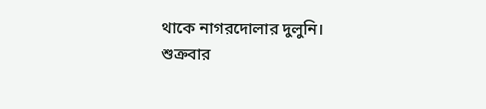থাকে নাগরদোলার দুলুনি।
শুক্রবার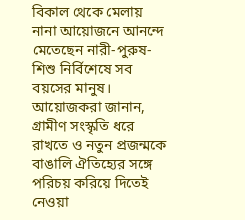বিকাল থেকে মেলায় নানা আয়োজনে আনন্দে মেতেছেন নারী-পুরুষ-শিশু নির্বিশেষে সব বয়সের মানুষ।
আয়োজকরা জানান, গ্রামীণ সংস্কৃতি ধরে রাখতে ও নতুন প্রজন্মকে বাঙালি ঐতিহ্যের সঙ্গে পরিচয় করিয়ে দিতেই নেওয়া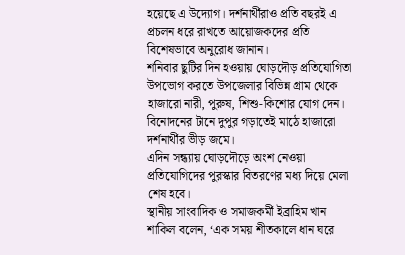হয়েছে এ উদ্যোগ। দর্শনার্থীরাও প্রতি বছরই এ প্রচলন ধরে রাখতে আয়োজকদের প্রতি বিশেষভাবে অনুরোধ জানান।
শনিবার ছুটির দিন হওয়ায় ঘোড়দৌড় প্রতিযোগিতা উপভোগ করতে উপজেলার বিভিন্ন গ্রাম থেকে হাজারো নারী, পুরুষ, শিশু-কিশোর যোগ দেন। বিনোদনের টানে দুপুর গড়াতেই মাঠে হাজারো দর্শনার্থীর ভীড় জমে।
এদিন সন্ধ্যায় ঘোড়দৌড়ে অংশ নেওয়া প্রতিযোগিদের পুরস্কার বিতরণের মধ্য দিয়ে মেলা শেষ হবে।
স্থানীয় সাংবাদিক ও সমাজকর্মী ইব্রাহিম খান শাকিল বলেন, ‘এক সময় শীতকালে ধান ঘরে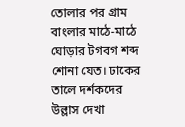তোলার পর গ্রাম বাংলার মাঠে-মাঠে ঘোড়ার টগবগ শব্দ শোনা যেত। ঢাকের তালে দর্শকদের উল্লাস দেখা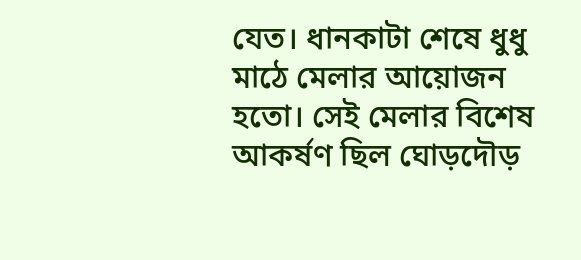যেত। ধানকাটা শেষে ধুধু মাঠে মেলার আয়োজন হতো। সেই মেলার বিশেষ আকর্ষণ ছিল ঘোড়দৌড়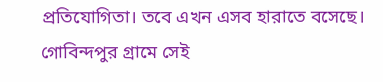প্রতিযোগিতা। তবে এখন এসব হারাতে বসেছে। গোবিন্দপুর গ্রামে সেই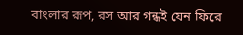বাংলার রূপ, রস আর গন্ধই যেন ফিরে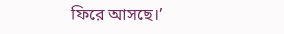ফিরে আসছে।’